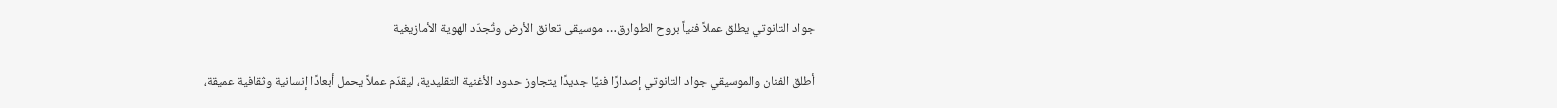جواد التانوتي يطلق عملاً فنياً بروح الطوارق… موسيقى تعانق الأرض وتُجدّد الهوية الأمازيغية

أطلق الفنان والموسيقي جواد التانوتي إصدارًا فنيًا جديدًا يتجاوز حدود الأغنية التقليدية، ليقدّم عملاً يحمل أبعادًا إنسانية وثقافية عميقة،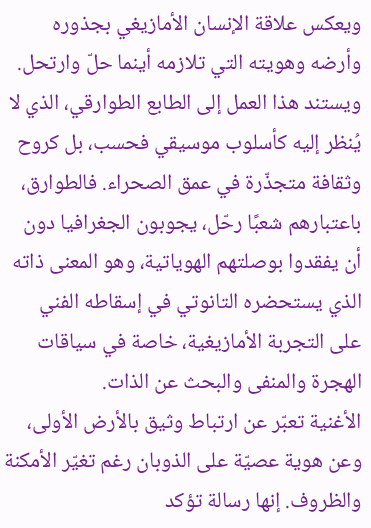ويعكس علاقة الإنسان الأمازيغي بجذوره وأرضه وهويته التي تلازمه أينما حلّ وارتحل.
ويستند هذا العمل إلى الطابع الطوارقي، الذي لا يُنظر إليه كأسلوب موسيقي فحسب، بل كروح وثقافة متجذّرة في عمق الصحراء. فالطوارق، باعتبارهم شعبًا رحّل، يجوبون الجغرافيا دون أن يفقدوا بوصلتهم الهوياتية، وهو المعنى ذاته الذي يستحضره التانوتي في إسقاطه الفني على التجربة الأمازيغية، خاصة في سياقات الهجرة والمنفى والبحث عن الذات.
الأغنية تعبّر عن ارتباط وثيق بالأرض الأولى، وعن هوية عصيّة على الذوبان رغم تغيّر الأمكنة والظروف. إنها رسالة تؤكد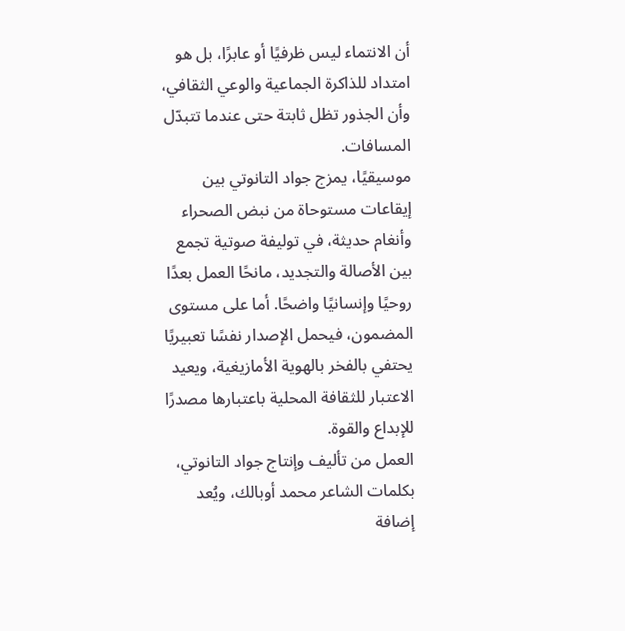أن الانتماء ليس ظرفيًا أو عابرًا، بل هو امتداد للذاكرة الجماعية والوعي الثقافي، وأن الجذور تظل ثابتة حتى عندما تتبدّل المسافات.
موسيقيًا، يمزج جواد التانوتي بين إيقاعات مستوحاة من نبض الصحراء وأنغام حديثة، في توليفة صوتية تجمع بين الأصالة والتجديد، مانحًا العمل بعدًا روحيًا وإنسانيًا واضحًا. أما على مستوى المضمون، فيحمل الإصدار نفسًا تعبيريًا يحتفي بالفخر بالهوية الأمازيغية، ويعيد الاعتبار للثقافة المحلية باعتبارها مصدرًا للإبداع والقوة.
العمل من تأليف وإنتاج جواد التانوتي، بكلمات الشاعر محمد أوبالك، ويُعد إضافة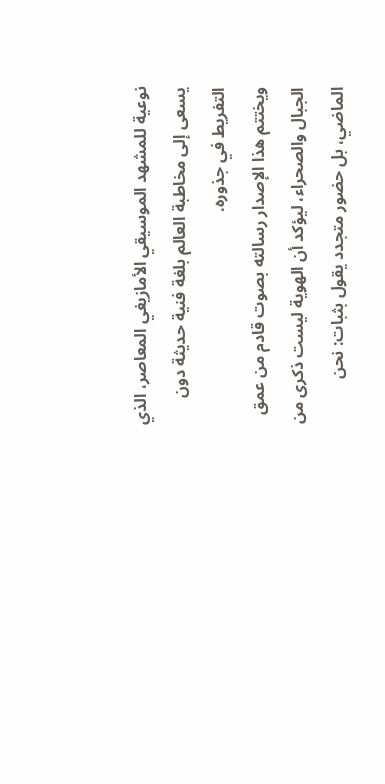نوعية للمشهد الموسيقي الأمازيغي المعاصر، الذي يسعى إلى مخاطبة العالم بلغة فنية حديثة دون التفريط في جذوره.
ويختتم هذا الإصدار رسالته بصوت قادم من عمق الجبال والصحراء، ليؤكد أن الهوية ليست ذكرى من الماضي، بل حضور متجدد يقول بثبات: نحن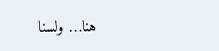هنا… ولسنا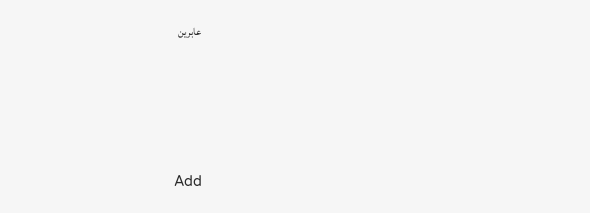عابرين






Add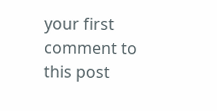your first comment to this post